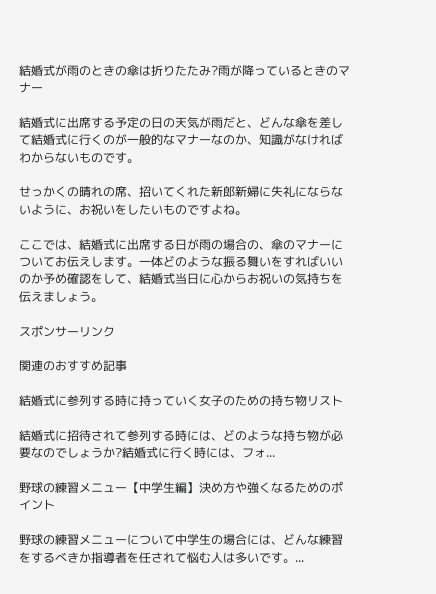結婚式が雨のときの傘は折りたたみ?雨が降っているときのマナー

結婚式に出席する予定の日の天気が雨だと、どんな傘を差して結婚式に行くのが一般的なマナーなのか、知識がなければわからないものです。

せっかくの晴れの席、招いてくれた新郎新婦に失礼にならないように、お祝いをしたいものですよね。

ここでは、結婚式に出席する日が雨の場合の、傘のマナーについてお伝えします。一体どのような振る舞いをすればいいのか予め確認をして、結婚式当日に心からお祝いの気持ちを伝えましょう。

スポンサーリンク

関連のおすすめ記事

結婚式に参列する時に持っていく女子のための持ち物リスト

結婚式に招待されて参列する時には、どのような持ち物が必要なのでしょうか?結婚式に行く時には、フォ...

野球の練習メニュー【中学生編】決め方や強くなるためのポイント

野球の練習メニューについて中学生の場合には、どんな練習をするべきか指導者を任されて悩む人は多いです。...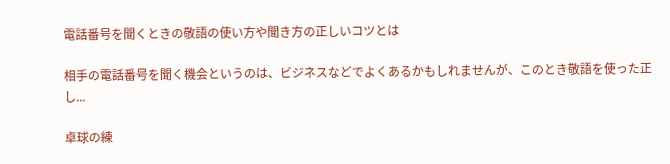電話番号を聞くときの敬語の使い方や聞き方の正しいコツとは

相手の電話番号を聞く機会というのは、ビジネスなどでよくあるかもしれませんが、このとき敬語を使った正し...

卓球の練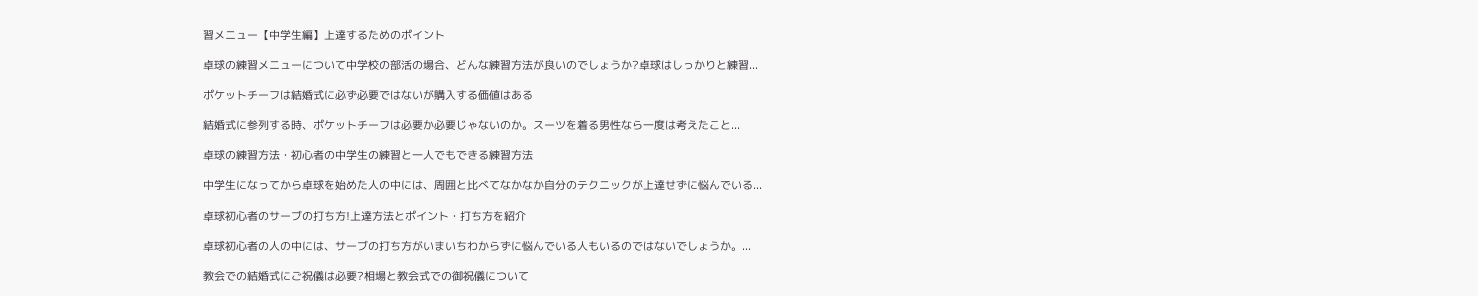習メニュー【中学生編】上達するためのポイント

卓球の練習メニューについて中学校の部活の場合、どんな練習方法が良いのでしょうか?卓球はしっかりと練習...

ポケットチーフは結婚式に必ず必要ではないが購入する価値はある

結婚式に参列する時、ポケットチーフは必要か必要じゃないのか。スーツを着る男性なら一度は考えたこと...

卓球の練習方法・初心者の中学生の練習と一人でもできる練習方法

中学生になってから卓球を始めた人の中には、周囲と比べてなかなか自分のテクニックが上達せずに悩んでいる...

卓球初心者のサーブの打ち方!上達方法とポイント・打ち方を紹介

卓球初心者の人の中には、サーブの打ち方がいまいちわからずに悩んでいる人もいるのではないでしょうか。...

教会での結婚式にご祝儀は必要?相場と教会式での御祝儀について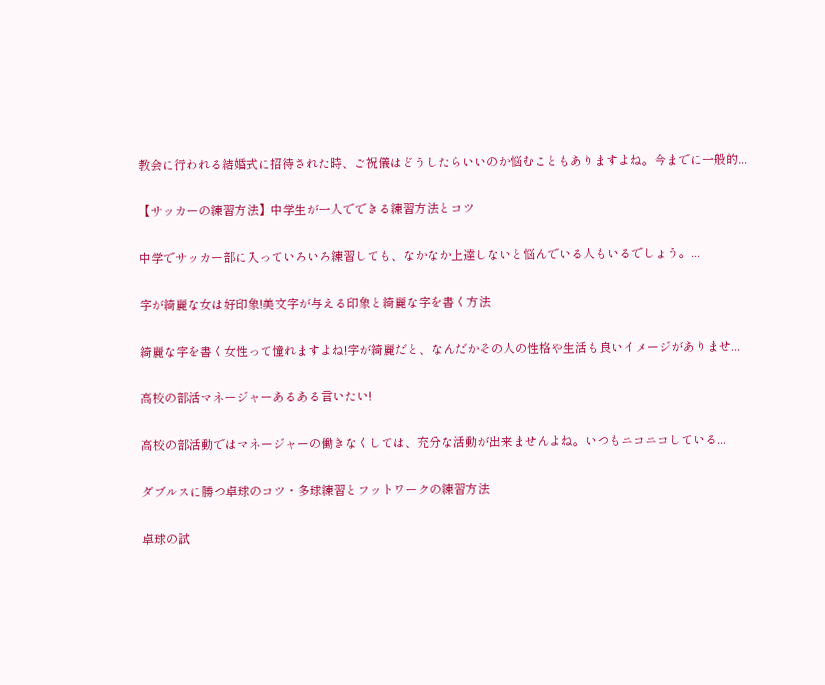教会に行われる結婚式に招待された時、ご祝儀はどうしたらいいのか悩むこともありますよね。今までに一般的...

【サッカーの練習方法】中学生が一人でできる練習方法とコツ

中学でサッカー部に入っていろいろ練習しても、なかなか上達しないと悩んでいる人もいるでしょう。...

字が綺麗な女は好印象!美文字が与える印象と綺麗な字を書く方法

綺麗な字を書く女性って憧れますよね!字が綺麗だと、なんだかその人の性格や生活も良いイメージがありませ...

高校の部活マネージャーあるある言いたい!

高校の部活動ではマネージャーの働きなくしては、充分な活動が出来ませんよね。いつもニコニコしている...

ダブルスに勝つ卓球のコツ・多球練習とフットワークの練習方法

卓球の試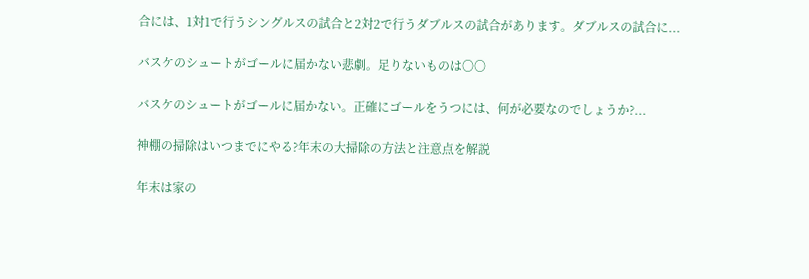合には、1対1で行うシングルスの試合と2対2で行うダブルスの試合があります。ダブルスの試合に...

バスケのシュートがゴールに届かない悲劇。足りないものは〇〇

バスケのシュートがゴールに届かない。正確にゴールをうつには、何が必要なのでしょうか?...

神棚の掃除はいつまでにやる?年末の大掃除の方法と注意点を解説

年末は家の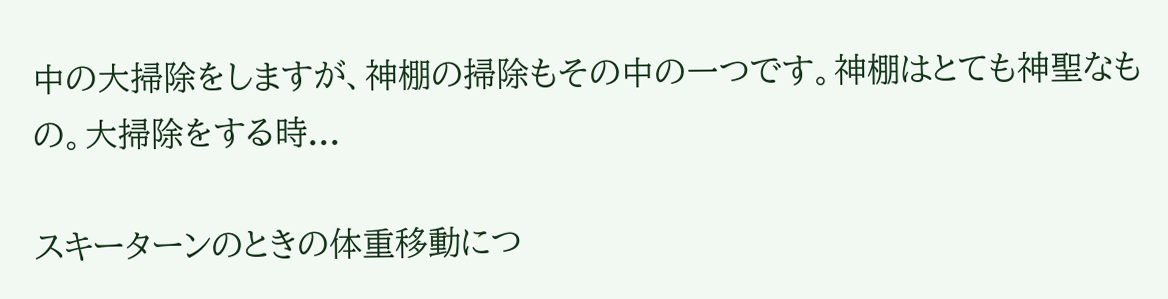中の大掃除をしますが、神棚の掃除もその中の一つです。神棚はとても神聖なもの。大掃除をする時...

スキーターンのときの体重移動につ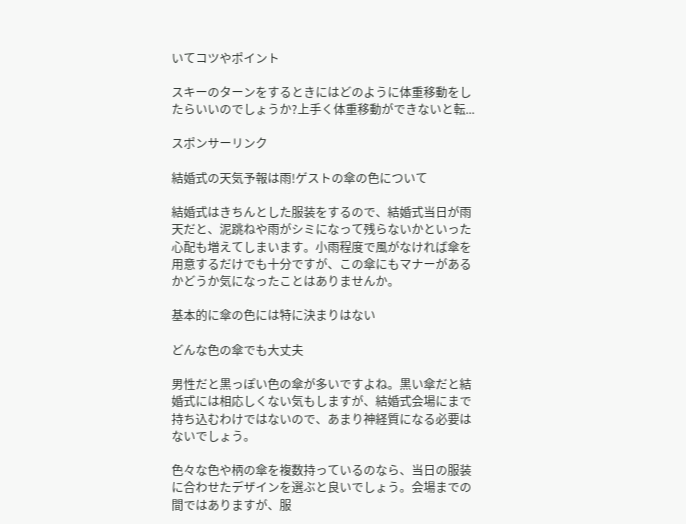いてコツやポイント

スキーのターンをするときにはどのように体重移動をしたらいいのでしょうか?上手く体重移動ができないと転...

スポンサーリンク

結婚式の天気予報は雨!ゲストの傘の色について

結婚式はきちんとした服装をするので、結婚式当日が雨天だと、泥跳ねや雨がシミになって残らないかといった心配も増えてしまいます。小雨程度で風がなければ傘を用意するだけでも十分ですが、この傘にもマナーがあるかどうか気になったことはありませんか。

基本的に傘の色には特に決まりはない

どんな色の傘でも大丈夫

男性だと黒っぽい色の傘が多いですよね。黒い傘だと結婚式には相応しくない気もしますが、結婚式会場にまで持ち込むわけではないので、あまり神経質になる必要はないでしょう。

色々な色や柄の傘を複数持っているのなら、当日の服装に合わせたデザインを選ぶと良いでしょう。会場までの間ではありますが、服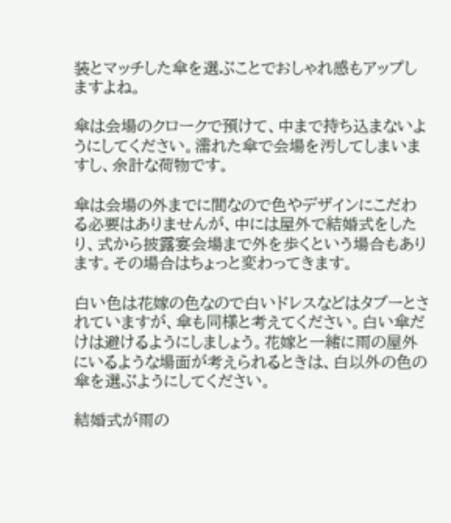装とマッチした傘を選ぶことでおしゃれ感もアップしますよね。

傘は会場のクロークで預けて、中まで持ち込まないようにしてください。濡れた傘で会場を汚してしまいますし、余計な荷物です。

傘は会場の外までに間なので色やデザインにこだわる必要はありませんが、中には屋外で結婚式をしたり、式から披露宴会場まで外を歩くという場合もあります。その場合はちょっと変わってきます。

白い色は花嫁の色なので白いドレスなどはタブーとされていますが、傘も同様と考えてください。白い傘だけは避けるようにしましょう。花嫁と一緒に雨の屋外にいるような場面が考えられるときは、白以外の色の傘を選ぶようにしてください。

結婚式が雨の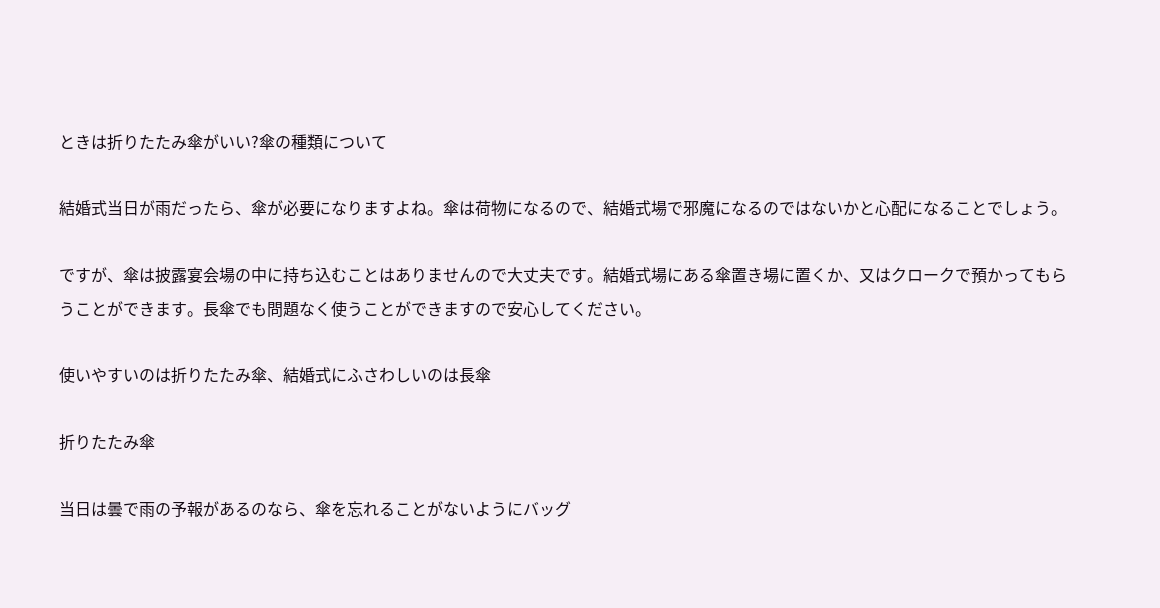ときは折りたたみ傘がいい?傘の種類について

結婚式当日が雨だったら、傘が必要になりますよね。傘は荷物になるので、結婚式場で邪魔になるのではないかと心配になることでしょう。

ですが、傘は披露宴会場の中に持ち込むことはありませんので大丈夫です。結婚式場にある傘置き場に置くか、又はクロークで預かってもらうことができます。長傘でも問題なく使うことができますので安心してください。

使いやすいのは折りたたみ傘、結婚式にふさわしいのは長傘

折りたたみ傘

当日は曇で雨の予報があるのなら、傘を忘れることがないようにバッグ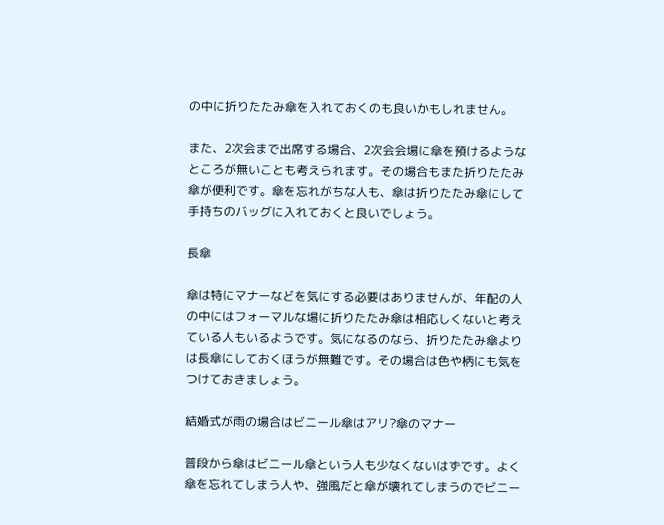の中に折りたたみ傘を入れておくのも良いかもしれません。

また、2次会まで出席する場合、2次会会場に傘を預けるようなところが無いことも考えられます。その場合もまた折りたたみ傘が便利です。傘を忘れがちな人も、傘は折りたたみ傘にして手持ちのバッグに入れておくと良いでしょう。

長傘

傘は特にマナーなどを気にする必要はありませんが、年配の人の中にはフォーマルな場に折りたたみ傘は相応しくないと考えている人もいるようです。気になるのなら、折りたたみ傘よりは長傘にしておくほうが無難です。その場合は色や柄にも気をつけておきましょう。

結婚式が雨の場合はビニール傘はアリ?傘のマナー

普段から傘はビニール傘という人も少なくないはずです。よく傘を忘れてしまう人や、強風だと傘が壊れてしまうのでビニー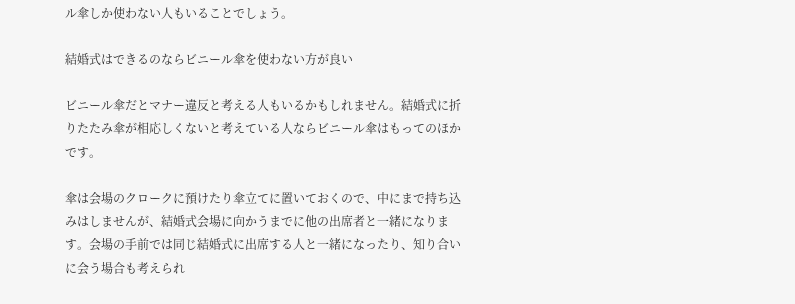ル傘しか使わない人もいることでしょう。

結婚式はできるのならビニール傘を使わない方が良い

ビニール傘だとマナー違反と考える人もいるかもしれません。結婚式に折りたたみ傘が相応しくないと考えている人ならビニール傘はもってのほかです。

傘は会場のクロークに預けたり傘立てに置いておくので、中にまで持ち込みはしませんが、結婚式会場に向かうまでに他の出席者と一緒になります。会場の手前では同じ結婚式に出席する人と一緒になったり、知り合いに会う場合も考えられ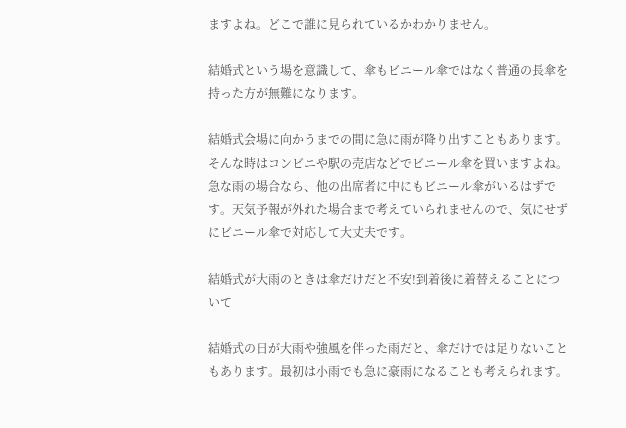ますよね。どこで誰に見られているかわかりません。

結婚式という場を意識して、傘もビニール傘ではなく普通の長傘を持った方が無難になります。

結婚式会場に向かうまでの間に急に雨が降り出すこともあります。そんな時はコンビニや駅の売店などでビニール傘を買いますよね。急な雨の場合なら、他の出席者に中にもビニール傘がいるはずです。天気予報が外れた場合まで考えていられませんので、気にせずにビニール傘で対応して大丈夫です。

結婚式が大雨のときは傘だけだと不安!到着後に着替えることについて

結婚式の日が大雨や強風を伴った雨だと、傘だけでは足りないこともあります。最初は小雨でも急に豪雨になることも考えられます。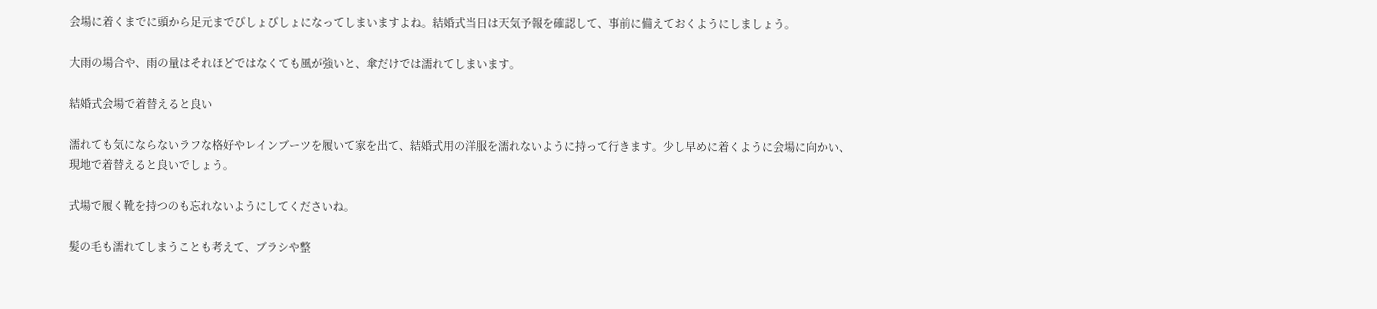会場に着くまでに頭から足元までびしょびしょになってしまいますよね。結婚式当日は天気予報を確認して、事前に備えておくようにしましょう。

大雨の場合や、雨の量はそれほどではなくても風が強いと、傘だけでは濡れてしまいます。

結婚式会場で着替えると良い

濡れても気にならないラフな格好やレインブーツを履いて家を出て、結婚式用の洋服を濡れないように持って行きます。少し早めに着くように会場に向かい、現地で着替えると良いでしょう。

式場で履く靴を持つのも忘れないようにしてくださいね。

髪の毛も濡れてしまうことも考えて、ブラシや整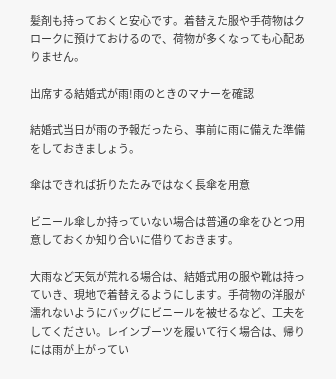髪剤も持っておくと安心です。着替えた服や手荷物はクロークに預けておけるので、荷物が多くなっても心配ありません。

出席する結婚式が雨!雨のときのマナーを確認

結婚式当日が雨の予報だったら、事前に雨に備えた準備をしておきましょう。

傘はできれば折りたたみではなく長傘を用意

ビニール傘しか持っていない場合は普通の傘をひとつ用意しておくか知り合いに借りておきます。

大雨など天気が荒れる場合は、結婚式用の服や靴は持っていき、現地で着替えるようにします。手荷物の洋服が濡れないようにバッグにビニールを被せるなど、工夫をしてください。レインブーツを履いて行く場合は、帰りには雨が上がってい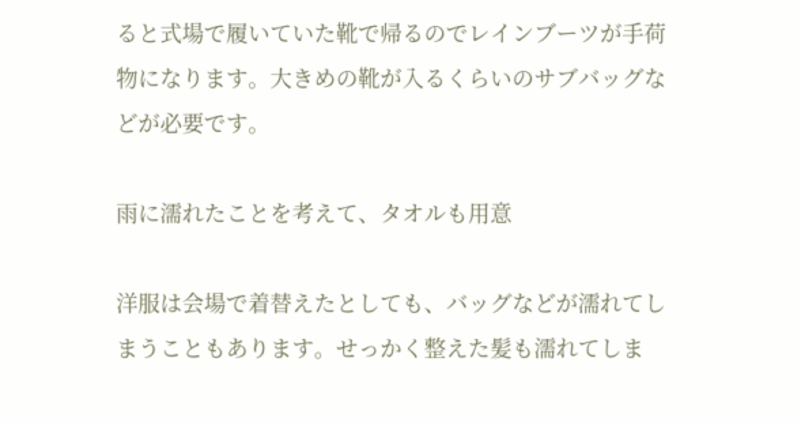ると式場で履いていた靴で帰るのでレインブーツが手荷物になります。大きめの靴が入るくらいのサブバッグなどが必要です。

雨に濡れたことを考えて、タオルも用意

洋服は会場で着替えたとしても、バッグなどが濡れてしまうこともあります。せっかく整えた髪も濡れてしま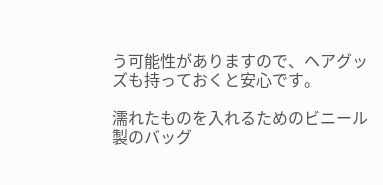う可能性がありますので、ヘアグッズも持っておくと安心です。

濡れたものを入れるためのビニール製のバッグ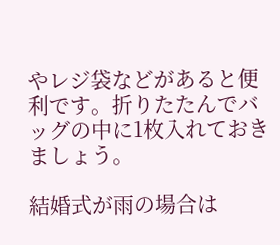やレジ袋などがあると便利です。折りたたんでバッグの中に1枚入れておきましょう。

結婚式が雨の場合は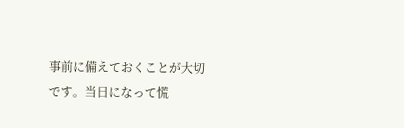事前に備えておくことが大切です。当日になって慌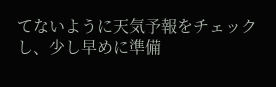てないように天気予報をチェックし、少し早めに準備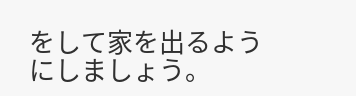をして家を出るようにしましょう。